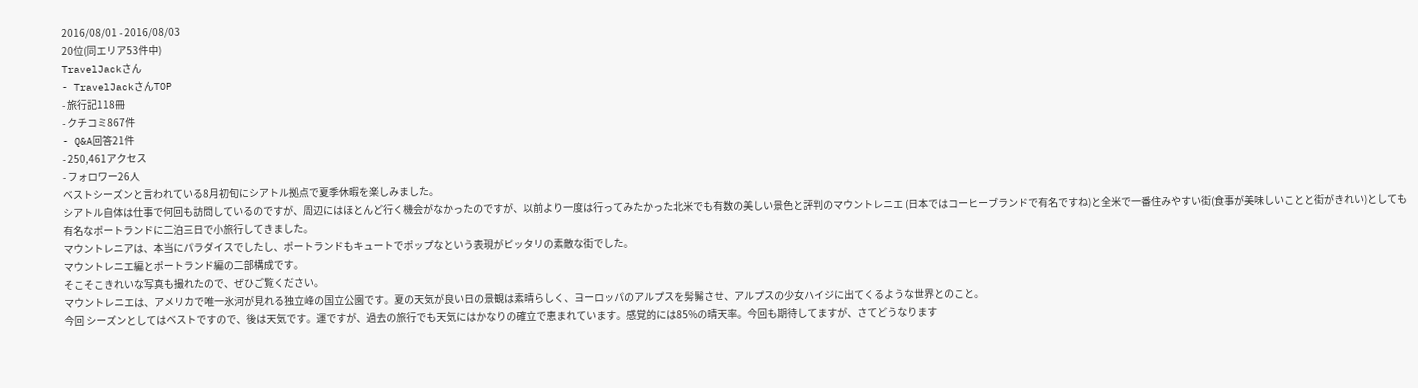2016/08/01 - 2016/08/03
20位(同エリア53件中)
TravelJackさん
- TravelJackさんTOP
- 旅行記118冊
- クチコミ867件
- Q&A回答21件
- 250,461アクセス
- フォロワー26人
ベストシーズンと言われている8月初旬にシアトル拠点で夏季休暇を楽しみました。
シアトル自体は仕事で何回も訪問しているのですが、周辺にはほとんど行く機会がなかったのですが、以前より一度は行ってみたかった北米でも有数の美しい景色と評判のマウントレニエ (日本ではコーヒーブランドで有名ですね)と全米で一番住みやすい街(食事が美味しいことと街がきれい)としても有名なポートランドに二泊三日で小旅行してきました。
マウントレニアは、本当にパラダイスでしたし、ポートランドもキュートでポップなという表現がピッタリの素敵な街でした。
マウントレニエ編とポートランド編の二部構成です。
そこそこきれいな写真も撮れたので、ぜひご覧ください。
マウントレニエは、アメリカで唯一氷河が見れる独立峰の国立公園です。夏の天気が良い日の景観は素晴らしく、ヨーロッパのアルプスを髣髴させ、アルプスの少女ハイジに出てくるような世界とのこと。
今回 シーズンとしてはベストですので、後は天気です。運ですが、過去の旅行でも天気にはかなりの確立で恵まれています。感覚的には85%の晴天率。今回も期待してますが、さてどうなります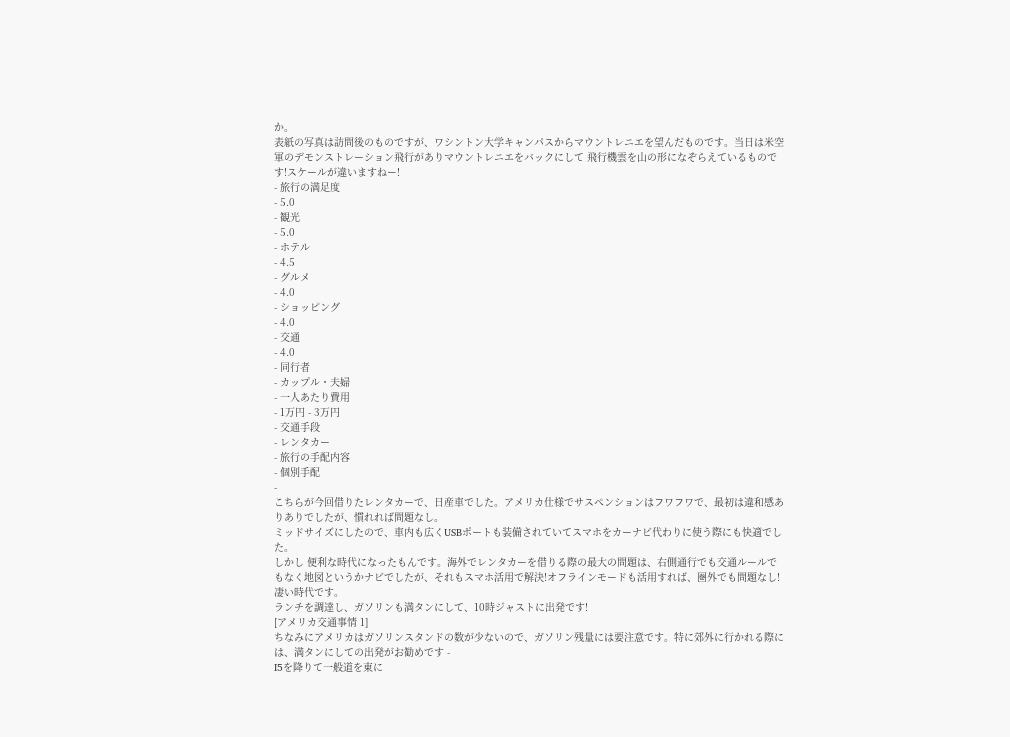か。
表紙の写真は訪問後のものですが、ワシントン大学キャンパスからマウントレニエを望んだものです。当日は米空軍のデモンストレーション飛行がありマウントレニエをバックにして 飛行機雲を山の形になぞらえているものです!スケールが違いますねー!
- 旅行の満足度
- 5.0
- 観光
- 5.0
- ホテル
- 4.5
- グルメ
- 4.0
- ショッピング
- 4.0
- 交通
- 4.0
- 同行者
- カップル・夫婦
- 一人あたり費用
- 1万円 - 3万円
- 交通手段
- レンタカー
- 旅行の手配内容
- 個別手配
-
こちらが今回借りたレンタカーで、日産車でした。アメリカ仕様でサスペンションはフワフワで、最初は違和感ありありでしたが、慣れれば問題なし。
ミッドサイズにしたので、車内も広くUSBポートも装備されていてスマホをカーナビ代わりに使う際にも快適でした。
しかし 便利な時代になったもんです。海外でレンタカーを借りる際の最大の問題は、右側通行でも交通ルールでもなく地図というかナビでしたが、それもスマホ活用で解決!オフラインモードも活用すれば、圏外でも問題なし!凄い時代です。
ランチを調達し、ガソリンも満タンにして、10時ジャストに出発です!
[アメリカ交通事情 1]
ちなみにアメリカはガソリンスタンドの数が少ないので、ガソリン残量には要注意です。特に郊外に行かれる際には、満タンにしての出発がお勧めです -
I5を降りて一般道を東に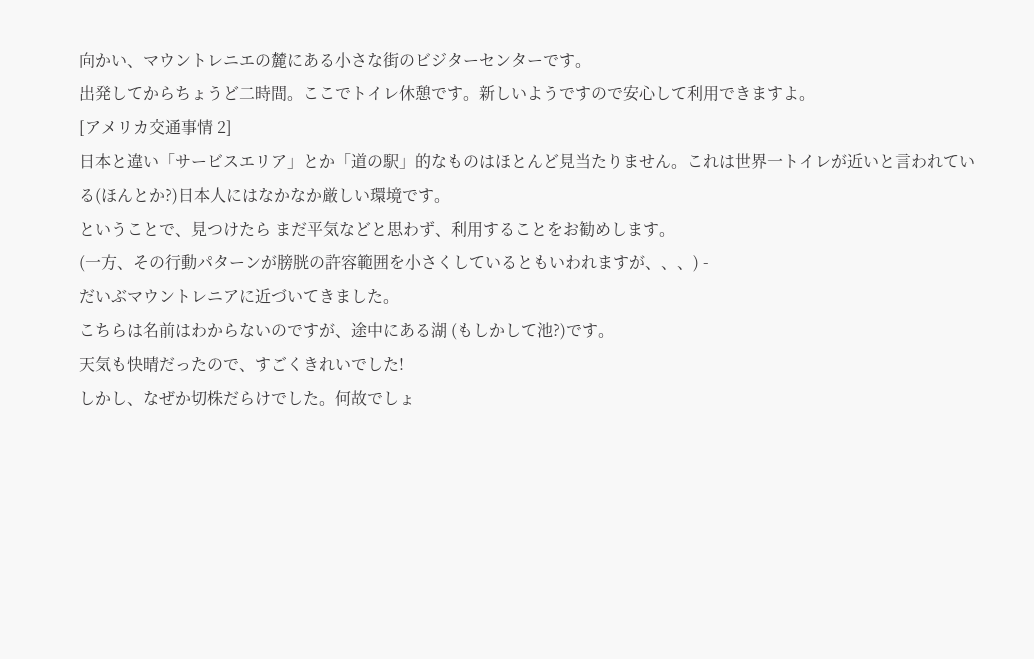向かい、マウントレニエの麓にある小さな街のビジターセンターです。
出発してからちょうど二時間。ここでトイレ休憩です。新しいようですので安心して利用できますよ。
[アメリカ交通事情 2]
日本と違い「サービスエリア」とか「道の駅」的なものはほとんど見当たりません。これは世界一トイレが近いと言われている(ほんとか?)日本人にはなかなか厳しい環境です。
ということで、見つけたら まだ平気などと思わず、利用することをお勧めします。
(一方、その行動パターンが膀胱の許容範囲を小さくしているともいわれますが、、、) -
だいぶマウントレニアに近づいてきました。
こちらは名前はわからないのですが、途中にある湖 (もしかして池?)です。
天気も快晴だったので、すごくきれいでした!
しかし、なぜか切株だらけでした。何故でしょ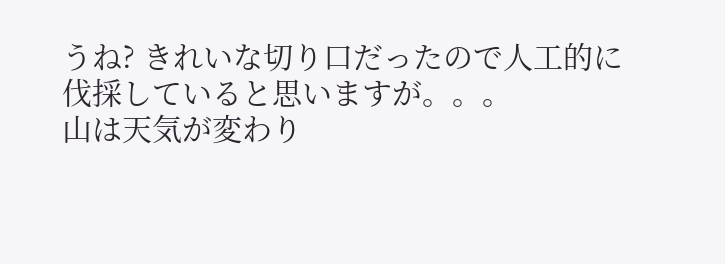うね? きれいな切り口だったので人工的に伐採していると思いますが。。。
山は天気が変わり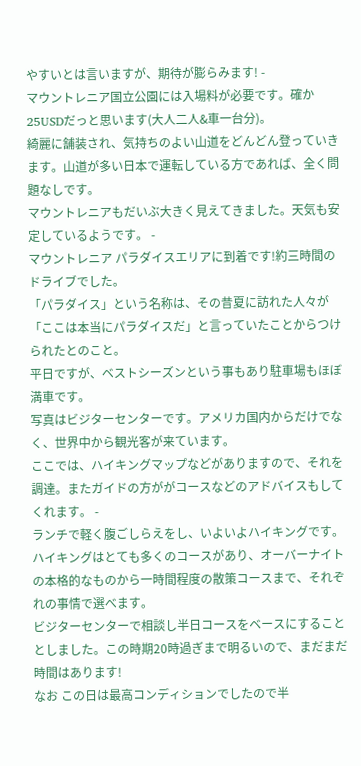やすいとは言いますが、期待が膨らみます! -
マウントレニア国立公園には入場料が必要です。確か25USDだっと思います(大人二人&車一台分)。
綺麗に舗装され、気持ちのよい山道をどんどん登っていきます。山道が多い日本で運転している方であれば、全く問題なしです。
マウントレニアもだいぶ大きく見えてきました。天気も安定しているようです。 -
マウントレニア パラダイスエリアに到着です!約三時間のドライブでした。
「パラダイス」という名称は、その昔夏に訪れた人々が「ここは本当にパラダイスだ」と言っていたことからつけられたとのこと。
平日ですが、ベストシーズンという事もあり駐車場もほぼ満車です。
写真はビジターセンターです。アメリカ国内からだけでなく、世界中から観光客が来ています。
ここでは、ハイキングマップなどがありますので、それを調達。またガイドの方ががコースなどのアドバイスもしてくれます。 -
ランチで軽く腹ごしらえをし、いよいよハイキングです。
ハイキングはとても多くのコースがあり、オーバーナイトの本格的なものから一時間程度の散策コースまで、それぞれの事情で選べます。
ビジターセンターで相談し半日コースをベースにすることとしました。この時期20時過ぎまで明るいので、まだまだ時間はあります!
なお この日は最高コンディションでしたので半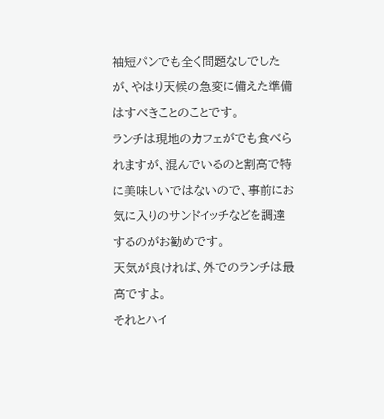袖短パンでも全く問題なしでしたが、やはり天候の急変に備えた準備はすべきことのことです。
ランチは現地のカフェがでも食べられますが、混んでいるのと割高で特に美味しいではないので、事前にお気に入りのサンドイッチなどを調達するのがお勧めです。
天気が良ければ、外でのランチは最高ですよ。
それとハイ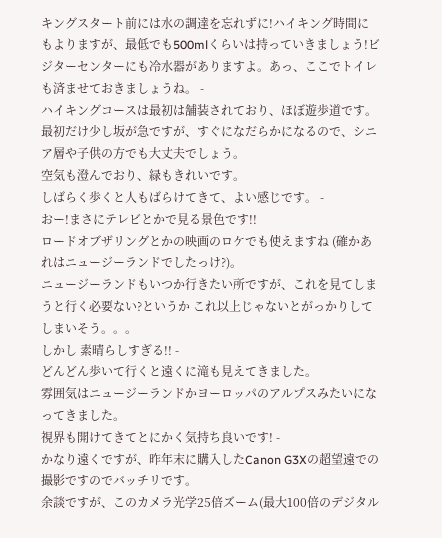キングスタート前には水の調達を忘れずに!ハイキング時間にもよりますが、最低でも500mlくらいは持っていきましょう!ビジターセンターにも冷水器がありますよ。あっ、ここでトイレも済ませておきましょうね。 -
ハイキングコースは最初は舗装されており、ほぼ遊歩道です。最初だけ少し坂が急ですが、すぐになだらかになるので、シニア層や子供の方でも大丈夫でしょう。
空気も澄んでおり、緑もきれいです。
しばらく歩くと人もばらけてきて、よい感じです。 -
おー!まさにテレビとかで見る景色です!!
ロードオブザリングとかの映画のロケでも使えますね (確かあれはニュージーランドでしたっけ?)。
ニュージーランドもいつか行きたい所ですが、これを見てしまうと行く必要ない?というか これ以上じゃないとがっかりしてしまいそう。。。
しかし 素晴らしすぎる!! -
どんどん歩いて行くと遠くに滝も見えてきました。
雰囲気はニュージーランドかヨーロッパのアルプスみたいになってきました。
視界も開けてきてとにかく気持ち良いです! -
かなり遠くですが、昨年末に購入したCanon G3Xの超望遠での撮影ですのでバッチリです。
余談ですが、このカメラ光学25倍ズーム(最大100倍のデジタル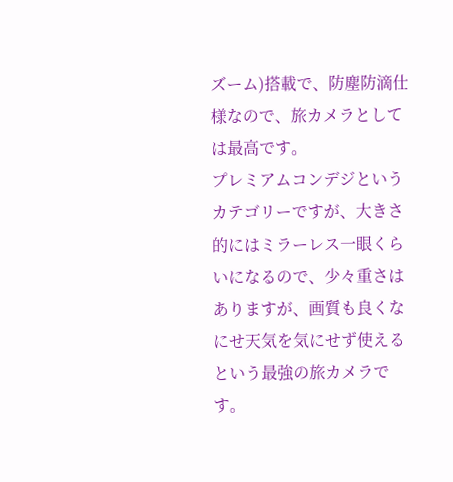ズーム)搭載で、防塵防滴仕様なので、旅カメラとしては最高です。
プレミアムコンデジというカテゴリーですが、大きさ的にはミラーレス一眼くらいになるので、少々重さはありますが、画質も良くなにせ天気を気にせず使えるという最強の旅カメラです。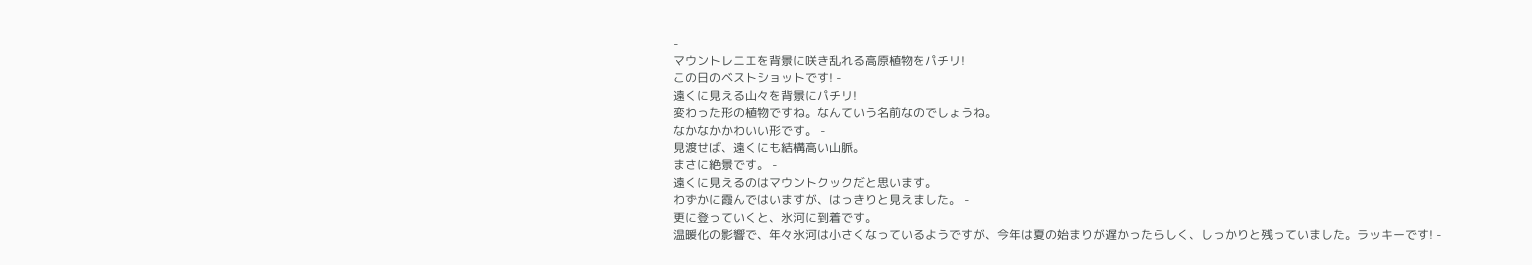-
マウントレニエを背景に咲き乱れる高原植物をパチリ!
この日のベストショットです! -
遠くに見える山々を背景にパチリ!
変わった形の植物ですね。なんていう名前なのでしょうね。
なかなかかわいい形です。 -
見渡せば、遠くにも結構高い山脈。
まさに絶景です。 -
遠くに見えるのはマウントクックだと思います。
わずかに霞んではいますが、はっきりと見えました。 -
更に登っていくと、氷河に到着です。
温暖化の影響で、年々氷河は小さくなっているようですが、今年は夏の始まりが遅かったらしく、しっかりと残っていました。ラッキーです! -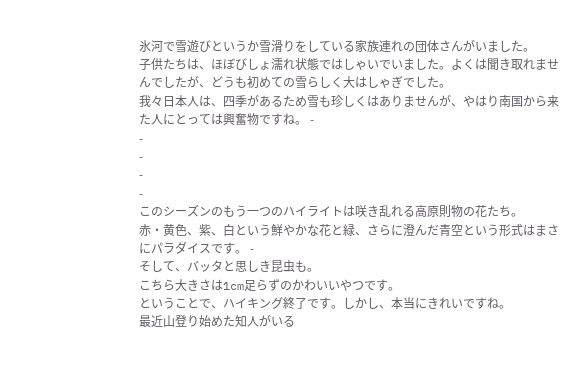氷河で雪遊びというか雪滑りをしている家族連れの団体さんがいました。
子供たちは、ほぼびしょ濡れ状態ではしゃいでいました。よくは聞き取れませんでしたが、どうも初めての雪らしく大はしゃぎでした。
我々日本人は、四季があるため雪も珍しくはありませんが、やはり南国から来た人にとっては興奮物ですね。 -
-
-
-
-
このシーズンのもう一つのハイライトは咲き乱れる高原則物の花たち。
赤・黄色、紫、白という鮮やかな花と緑、さらに澄んだ青空という形式はまさにパラダイスです。 -
そして、バッタと思しき昆虫も。
こちら大きさは1cm足らずのかわいいやつです。
ということで、ハイキング終了です。しかし、本当にきれいですね。
最近山登り始めた知人がいる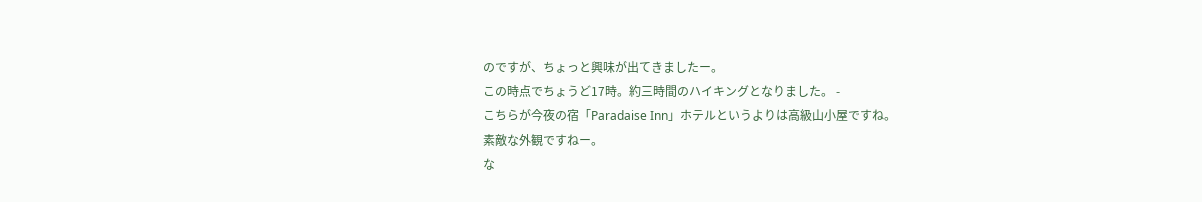のですが、ちょっと興味が出てきましたー。
この時点でちょうど17時。約三時間のハイキングとなりました。 -
こちらが今夜の宿「Paradaise Inn」ホテルというよりは高級山小屋ですね。
素敵な外観ですねー。
な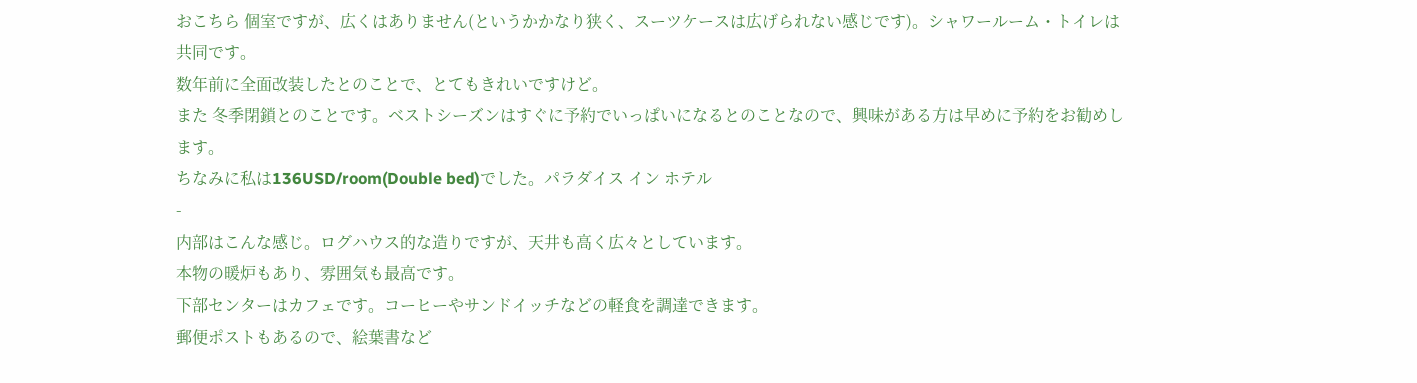おこちら 個室ですが、広くはありません(というかかなり狭く、スーツケースは広げられない感じです)。シャワールーム・トイレは共同です。
数年前に全面改装したとのことで、とてもきれいですけど。
また 冬季閉鎖とのことです。ベストシーズンはすぐに予約でいっぱいになるとのことなので、興味がある方は早めに予約をお勧めします。
ちなみに私は136USD/room(Double bed)でした。パラダイス イン ホテル
-
内部はこんな感じ。ログハウス的な造りですが、天井も高く広々としています。
本物の暖炉もあり、雰囲気も最高です。
下部センターはカフェです。コーヒーやサンドイッチなどの軽食を調達できます。
郵便ポストもあるので、絵葉書など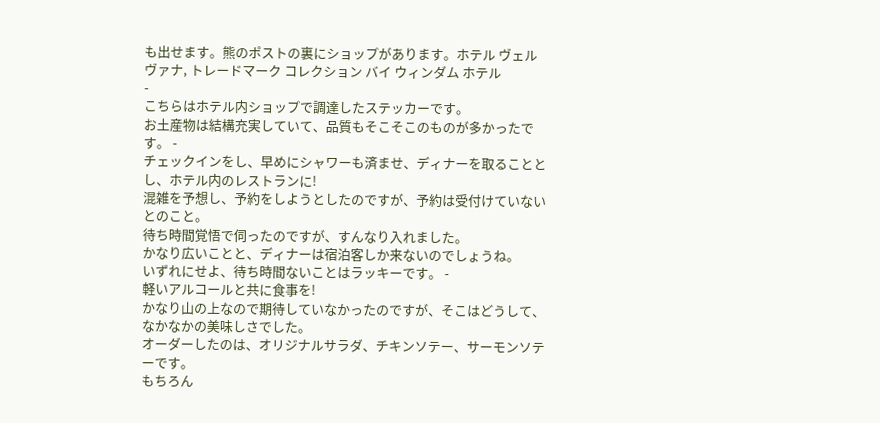も出せます。熊のポストの裏にショップがあります。ホテル ヴェルヴァナ, トレードマーク コレクション バイ ウィンダム ホテル
-
こちらはホテル内ショップで調達したステッカーです。
お土産物は結構充実していて、品質もそこそこのものが多かったです。 -
チェックインをし、早めにシャワーも済ませ、ディナーを取ることとし、ホテル内のレストランに!
混雑を予想し、予約をしようとしたのですが、予約は受付けていないとのこと。
待ち時間覚悟で伺ったのですが、すんなり入れました。
かなり広いことと、ディナーは宿泊客しか来ないのでしょうね。
いずれにせよ、待ち時間ないことはラッキーです。 -
軽いアルコールと共に食事を!
かなり山の上なので期待していなかったのですが、そこはどうして、なかなかの美味しさでした。
オーダーしたのは、オリジナルサラダ、チキンソテー、サーモンソテーです。
もちろん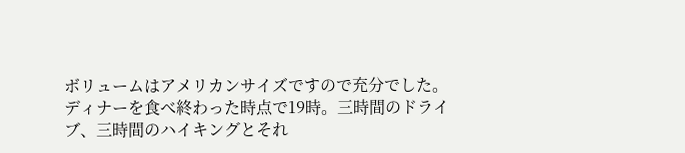ボリュームはアメリカンサイズですので充分でした。
ディナーを食べ終わった時点で19時。三時間のドライブ、三時間のハイキングとそれ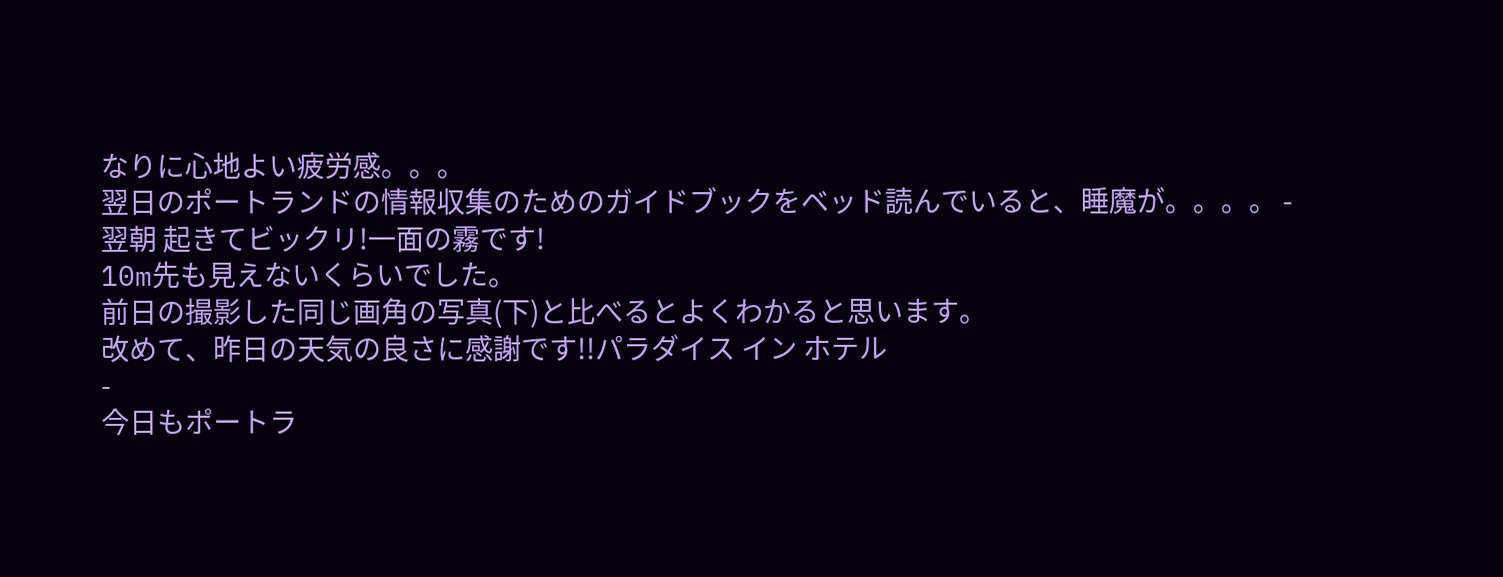なりに心地よい疲労感。。。
翌日のポートランドの情報収集のためのガイドブックをベッド読んでいると、睡魔が。。。。 -
翌朝 起きてビックリ!一面の霧です!
10m先も見えないくらいでした。
前日の撮影した同じ画角の写真(下)と比べるとよくわかると思います。
改めて、昨日の天気の良さに感謝です!!パラダイス イン ホテル
-
今日もポートラ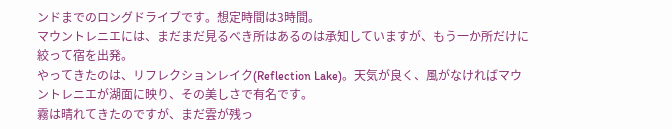ンドまでのロングドライブです。想定時間は3時間。
マウントレニエには、まだまだ見るべき所はあるのは承知していますが、もう一か所だけに絞って宿を出発。
やってきたのは、リフレクションレイク(Reflection Lake)。天気が良く、風がなければマウントレニエが湖面に映り、その美しさで有名です。
霧は晴れてきたのですが、まだ雲が残っ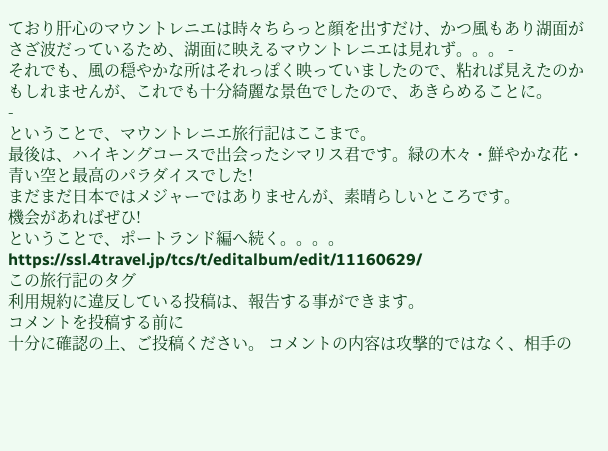ており肝心のマウントレニエは時々ちらっと顔を出すだけ、かつ風もあり湖面がさざ波だっているため、湖面に映えるマウントレニエは見れず。。。 -
それでも、風の穏やかな所はそれっぽく映っていましたので、粘れば見えたのかもしれませんが、これでも十分綺麗な景色でしたので、あきらめることに。
-
ということで、マウントレニエ旅行記はここまで。
最後は、ハイキングコースで出会ったシマリス君です。緑の木々・鮮やかな花・青い空と最高のパラダイスでした!
まだまだ日本ではメジャーではありませんが、素晴らしいところです。
機会があればぜひ!
ということで、ポートランド編へ続く。。。。
https://ssl.4travel.jp/tcs/t/editalbum/edit/11160629/
この旅行記のタグ
利用規約に違反している投稿は、報告する事ができます。
コメントを投稿する前に
十分に確認の上、ご投稿ください。 コメントの内容は攻撃的ではなく、相手の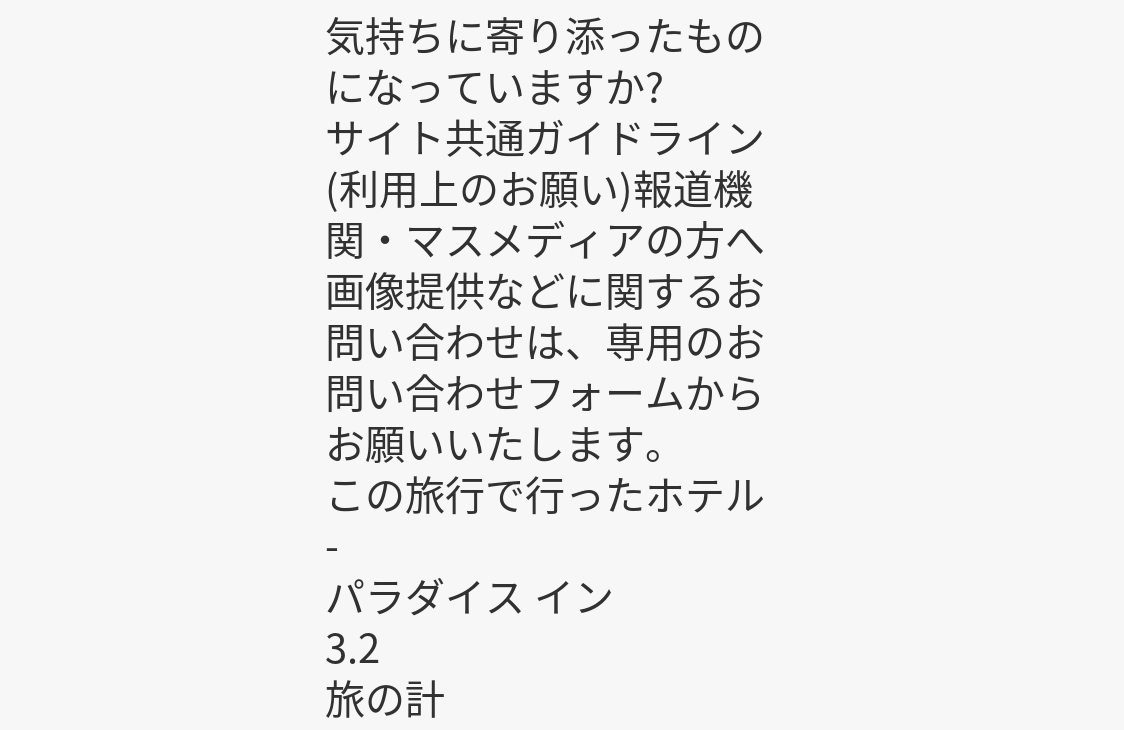気持ちに寄り添ったものになっていますか?
サイト共通ガイドライン(利用上のお願い)報道機関・マスメディアの方へ 画像提供などに関するお問い合わせは、専用のお問い合わせフォームからお願いいたします。
この旅行で行ったホテル
-
パラダイス イン
3.2
旅の計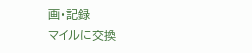画・記録
マイルに交換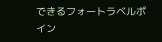できるフォートラベルポイン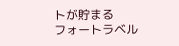トが貯まる
フォートラベル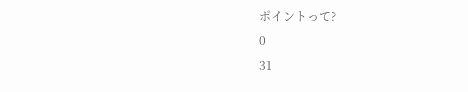ポイントって?
0
31